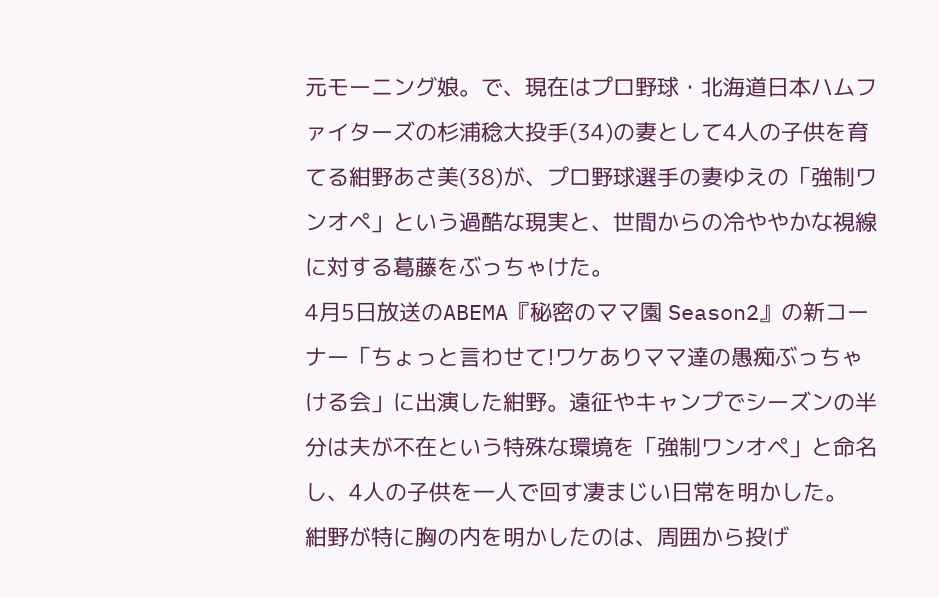元モーニング娘。で、現在はプロ野球・北海道日本ハムファイターズの杉浦稔大投手(34)の妻として4人の子供を育てる紺野あさ美(38)が、プロ野球選手の妻ゆえの「強制ワンオペ」という過酷な現実と、世間からの冷ややかな視線に対する葛藤をぶっちゃけた。
4月5日放送のABEMA『秘密のママ園 Season2』の新コーナー「ちょっと言わせて!ワケありママ達の愚痴ぶっちゃける会」に出演した紺野。遠征やキャンプでシーズンの半分は夫が不在という特殊な環境を「強制ワンオペ」と命名し、4人の子供を一人で回す凄まじい日常を明かした。
紺野が特に胸の内を明かしたのは、周囲から投げ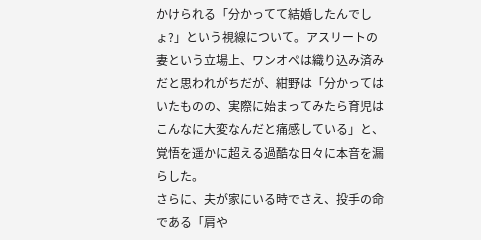かけられる「分かってて結婚したんでしょ?」という視線について。アスリートの妻という立場上、ワンオペは織り込み済みだと思われがちだが、紺野は「分かってはいたものの、実際に始まってみたら育児はこんなに大変なんだと痛感している」と、覚悟を遥かに超える過酷な日々に本音を漏らした。
さらに、夫が家にいる時でさえ、投手の命である「肩や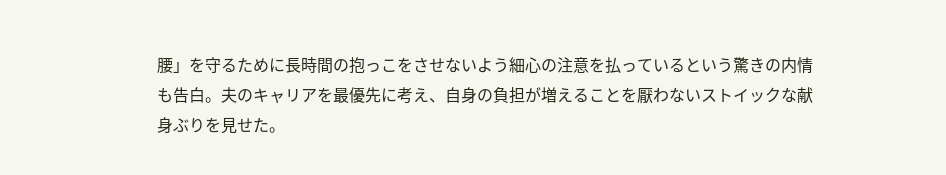腰」を守るために長時間の抱っこをさせないよう細心の注意を払っているという驚きの内情も告白。夫のキャリアを最優先に考え、自身の負担が増えることを厭わないストイックな献身ぶりを見せた。